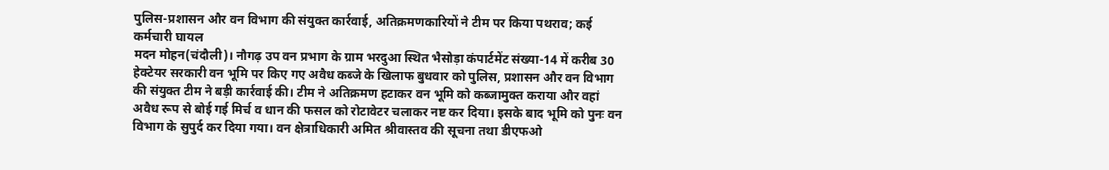पुलिस-प्रशासन और वन विभाग की संयुक्त कार्रवाई, अतिक्रमणकारियों ने टीम पर किया पथराव; कई कर्मचारी घायल
मदन मोहन(चंदौली)। नौगढ़ उप वन प्रभाग के ग्राम भरदुआ स्थित भैसोड़ा कंपार्टमेंट संख्या-14 में करीब 30 हेक्टेयर सरकारी वन भूमि पर किए गए अवैध कब्जे के खिलाफ बुधवार को पुलिस, प्रशासन और वन विभाग की संयुक्त टीम ने बड़ी कार्रवाई की। टीम ने अतिक्रमण हटाकर वन भूमि को कब्जामुक्त कराया और वहां अवैध रूप से बोई गई मिर्च व धान की फसल को रोटावेटर चलाकर नष्ट कर दिया। इसके बाद भूमि को पुनः वन विभाग के सुपुर्द कर दिया गया। वन क्षेत्राधिकारी अमित श्रीवास्तव की सूचना तथा डीएफओ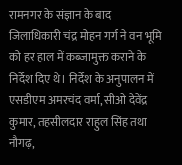रामनगर के संज्ञान के बाद जिलाधिकारी चंद्र मोहन गर्ग ने वन भूमि को हर हाल में कब्जामुक्त कराने के निर्देश दिए थे। निर्देश के अनुपालन में एसडीएम अमरचंद वर्मा, सीओ देवेंद्र कुमार, तहसीलदार राहुल सिंह तथा नौगढ़,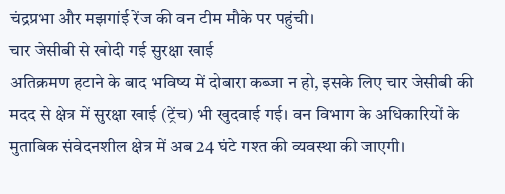चंद्रप्रभा और मझगांई रेंज की वन टीम मौके पर पहुंची।
चार जेसीबी से खोदी गई सुरक्षा खाई
अतिक्रमण हटाने के बाद भविष्य में दोबारा कब्जा न हो, इसके लिए चार जेसीबी की मदद से क्षेत्र में सुरक्षा खाई (ट्रेंच) भी खुदवाई गई। वन विभाग के अधिकारियों के मुताबिक संवेदनशील क्षेत्र में अब 24 घंटे गश्त की व्यवस्था की जाएगी।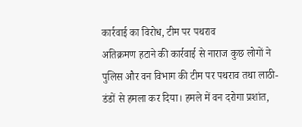कार्रवाई का विरोध, टीम पर पथराव
अतिक्रमण हटाने की कार्रवाई से नाराज कुछ लोगों ने पुलिस और वन विभाग की टीम पर पथराव तथा लाठी-डंडों से हमला कर दिया। हमले में वन दरोगा प्रशांत,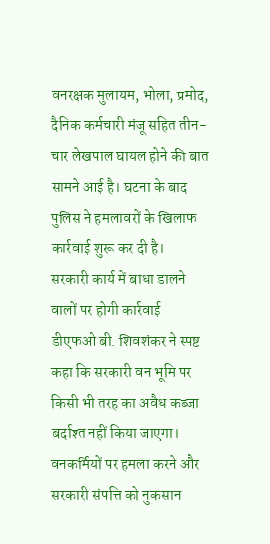वनरक्षक मुलायम, भोला, प्रमोद, दैनिक कर्मचारी मंजू सहित तीन-चार लेखपाल घायल होने की बात सामने आई है। घटना के बाद पुलिस ने हमलावरों के खिलाफ कार्रवाई शुरू कर दी है।
सरकारी कार्य में बाधा डालने वालों पर होगी कार्रवाई
डीएफओ बी. शिवशंकर ने स्पष्ट कहा कि सरकारी वन भूमि पर किसी भी तरह का अवैध कब्जा बर्दाश्त नहीं किया जाएगा। वनकर्मियों पर हमला करने और सरकारी संपत्ति को नुकसान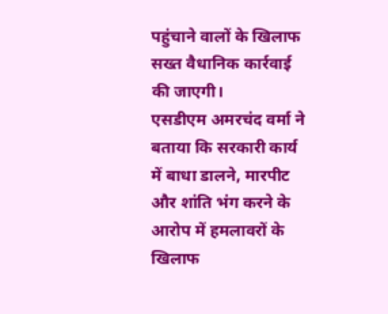पहुंचाने वालों के खिलाफ सख्त वैधानिक कार्रवाई की जाएगी।
एसडीएम अमरचंद वर्मा ने बताया कि सरकारी कार्य में बाधा डालने, मारपीट और शांति भंग करने के आरोप में हमलावरों के खिलाफ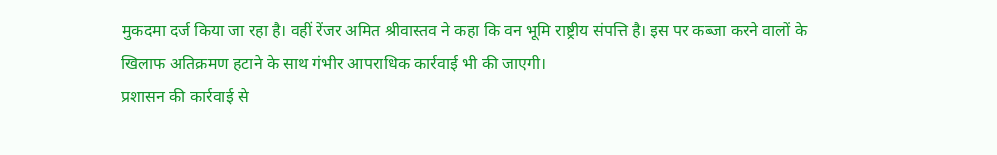मुकदमा दर्ज किया जा रहा है। वहीं रेंजर अमित श्रीवास्तव ने कहा कि वन भूमि राष्ट्रीय संपत्ति है। इस पर कब्जा करने वालों के खिलाफ अतिक्रमण हटाने के साथ गंभीर आपराधिक कार्रवाई भी की जाएगी।
प्रशासन की कार्रवाई से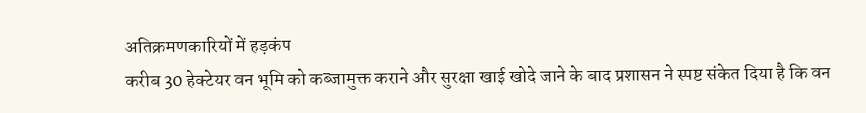अतिक्रमणकारियों में हड़कंप
करीब 30 हेक्टेयर वन भूमि को कब्जामुक्त कराने और सुरक्षा खाई खोदे जाने के बाद प्रशासन ने स्पष्ट संकेत दिया है कि वन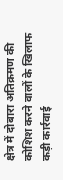क्षेत्र में दोबारा अतिक्रमण की कोशिश करने वालों के खिलाफ कड़ी कार्रवाई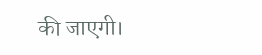की जाएगी।